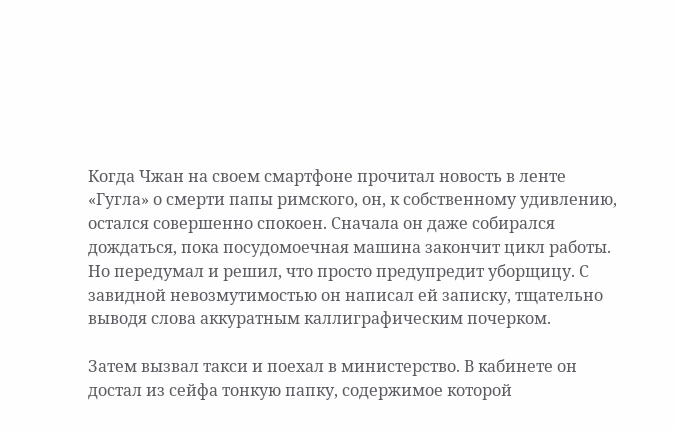Когда Чжан на своем смартфоне прочитал новость в ленте «Гугла» о смерти папы римского, он, к собственному удивлению, остался совершенно спокоен. Сначала он даже собирался дождаться, пока посудомоечная машина закончит цикл работы. Но передумал и решил, что просто предупредит уборщицу. С завидной невозмутимостью он написал ей записку, тщательно выводя слова аккуратным каллиграфическим почерком.

Затем вызвал такси и поехал в министерство. В кабинете он достал из сейфа тонкую папку, содержимое которой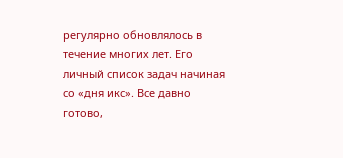регулярно обновлялось в течение многих лет. Его личный список задач начиная со «дня икс». Все давно готово,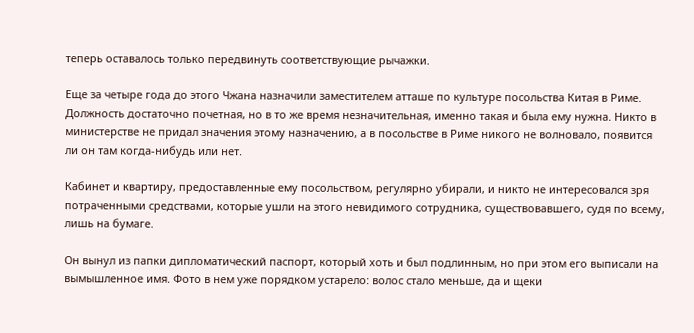теперь оставалось только передвинуть соответствующие рычажки.

Еще за четыре года до этого Чжана назначили заместителем атташе по культуре посольства Китая в Риме. Должность достаточно почетная, но в то же время незначительная, именно такая и была ему нужна. Никто в министерстве не придал значения этому назначению, а в посольстве в Риме никого не волновало, появится ли он там когда-нибудь или нет.

Кабинет и квартиру, предоставленные ему посольством, регулярно убирали, и никто не интересовался зря потраченными средствами, которые ушли на этого невидимого сотрудника, существовавшего, судя по всему, лишь на бумаге.

Он вынул из папки дипломатический паспорт, который хоть и был подлинным, но при этом его выписали на вымышленное имя. Фото в нем уже порядком устарело: волос стало меньше, да и щеки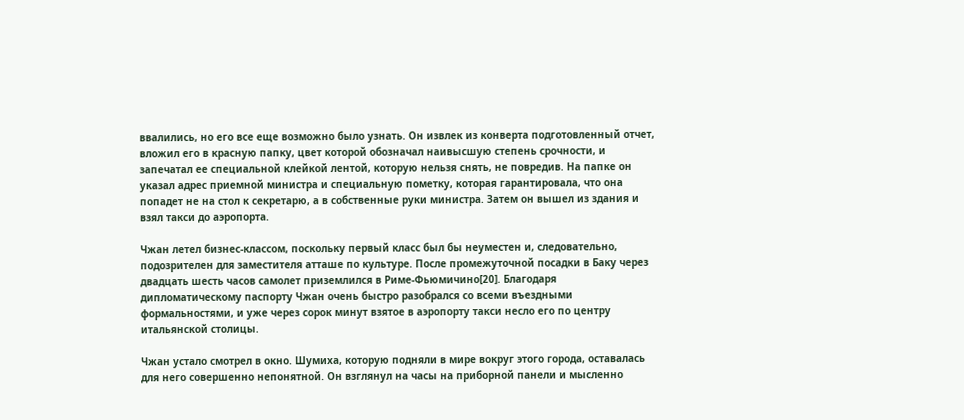ввалились, но его все еще возможно было узнать. Он извлек из конверта подготовленный отчет, вложил его в красную папку, цвет которой обозначал наивысшую степень срочности, и запечатал ее специальной клейкой лентой, которую нельзя снять, не повредив. На папке он указал адрес приемной министра и специальную пометку, которая гарантировала, что она попадет не на стол к секретарю, а в собственные руки министра. Затем он вышел из здания и взял такси до аэропорта.

Чжан летел бизнес-классом, поскольку первый класс был бы неуместен и, следовательно, подозрителен для заместителя атташе по культуре. После промежуточной посадки в Баку через двадцать шесть часов самолет приземлился в Риме-Фьюмичино[20]. Благодаря дипломатическому паспорту Чжан очень быстро разобрался со всеми въездными формальностями, и уже через сорок минут взятое в аэропорту такси несло его по центру итальянской столицы.

Чжан устало смотрел в окно. Шумиха, которую подняли в мире вокруг этого города, оставалась для него совершенно непонятной. Он взглянул на часы на приборной панели и мысленно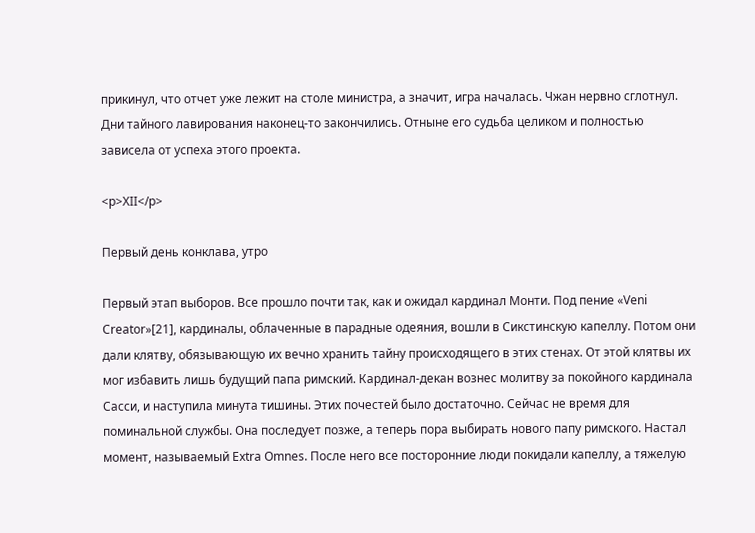прикинул, что отчет уже лежит на столе министра, а значит, игра началась. Чжан нервно сглотнул. Дни тайного лавирования наконец-то закончились. Отныне его судьба целиком и полностью зависела от успеха этого проекта.

<p>XII</p>

Первый день конклава, утро

Первый этап выборов. Все прошло почти так, как и ожидал кардинал Монти. Под пение «Veni Creator»[21], кардиналы, облаченные в парадные одеяния, вошли в Сикстинскую капеллу. Потом они дали клятву, обязывающую их вечно хранить тайну происходящего в этих стенах. От этой клятвы их мог избавить лишь будущий папа римский. Кардинал-декан вознес молитву за покойного кардинала Сасси, и наступила минута тишины. Этих почестей было достаточно. Сейчас не время для поминальной службы. Она последует позже, а теперь пора выбирать нового папу римского. Настал момент, называемый Extra Omnes. После него все посторонние люди покидали капеллу, а тяжелую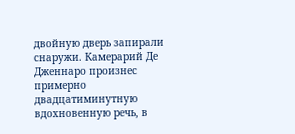двойную дверь запирали снаружи. Камерарий Де Дженнаро произнес примерно двадцатиминутную вдохновенную речь, в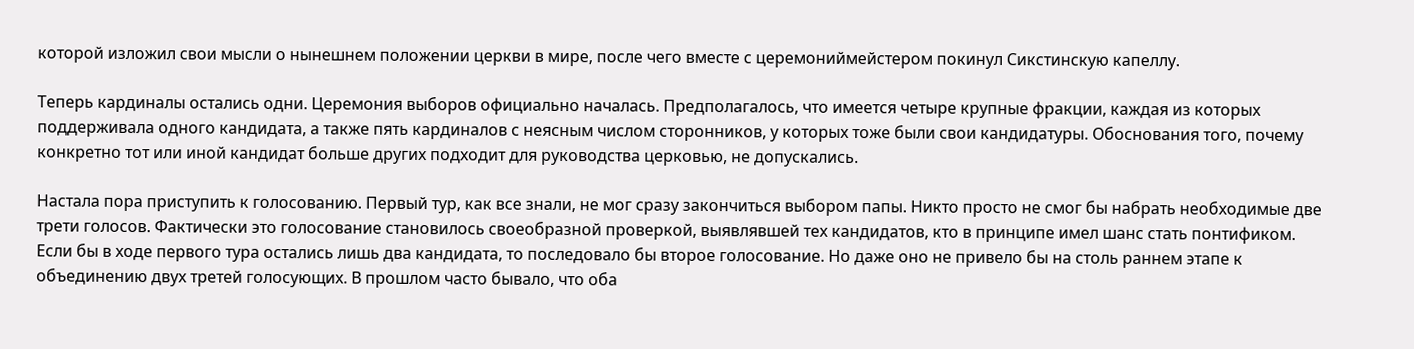которой изложил свои мысли о нынешнем положении церкви в мире, после чего вместе с церемониймейстером покинул Сикстинскую капеллу.

Теперь кардиналы остались одни. Церемония выборов официально началась. Предполагалось, что имеется четыре крупные фракции, каждая из которых поддерживала одного кандидата, а также пять кардиналов с неясным числом сторонников, у которых тоже были свои кандидатуры. Обоснования того, почему конкретно тот или иной кандидат больше других подходит для руководства церковью, не допускались.

Настала пора приступить к голосованию. Первый тур, как все знали, не мог сразу закончиться выбором папы. Никто просто не смог бы набрать необходимые две трети голосов. Фактически это голосование становилось своеобразной проверкой, выявлявшей тех кандидатов, кто в принципе имел шанс стать понтификом. Если бы в ходе первого тура остались лишь два кандидата, то последовало бы второе голосование. Но даже оно не привело бы на столь раннем этапе к объединению двух третей голосующих. В прошлом часто бывало, что оба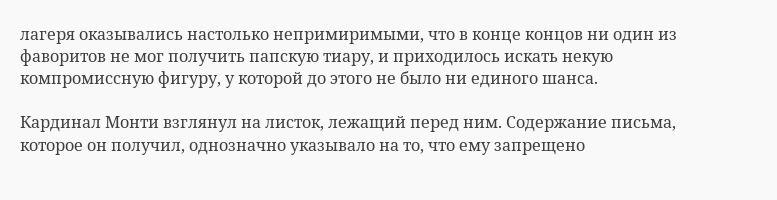лагеря оказывались настолько непримиримыми, что в конце концов ни один из фаворитов не мог получить папскую тиару, и приходилось искать некую компромиссную фигуру, у которой до этого не было ни единого шанса.

Кардинал Монти взглянул на листок, лежащий перед ним. Содержание письма, которое он получил, однозначно указывало на то, что ему запрещено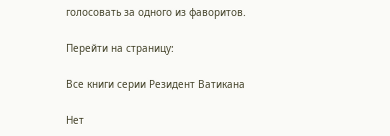голосовать за одного из фаворитов.

Перейти на страницу:

Все книги серии Резидент Ватикана

Нет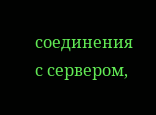соединения с сервером,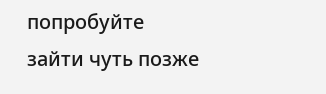попробуйте зайти чуть позже